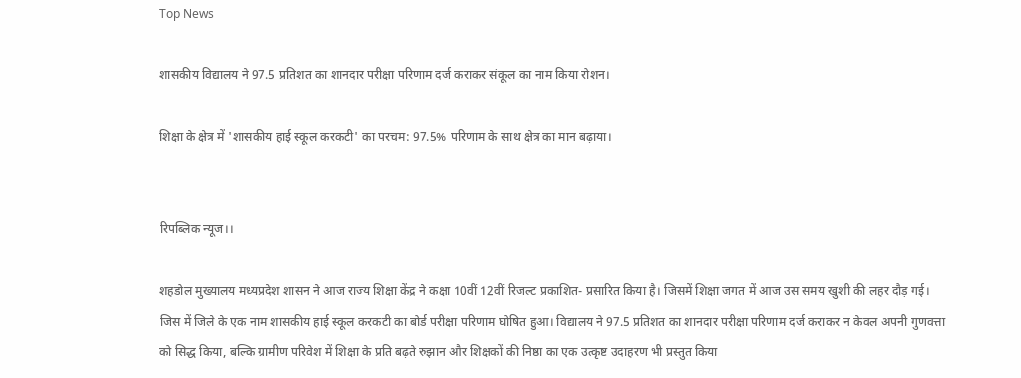Top News

शासकीय विद्यालय ने 97.5 प्रतिशत का शानदार परीक्षा परिणाम दर्ज कराकर संकूल का नाम किया रोशन।

शिक्षा के क्षेत्र में 'शासकीय हाई स्कूल करकटी' का परचम: 97.5% परिणाम के साथ क्षेत्र का मान बढ़ाया।


रिपब्लिक न्यूज।।

शहडोल मुख्यालय मध्यप्रदेश शासन ने आज राज्य शिक्षा केंद्र ने कक्षा 10वीं 12वीं रिजल्ट प्रकाशित- प्रसारित किया है। जिसमें शिक्षा जगत में आज उस समय खुशी की लहर दौड़ गई। जिस में जिले के एक नाम शासकीय हाई स्कूल करकटी का बोर्ड परीक्षा परिणाम घोषित हुआ। विद्यालय ने 97.5 प्रतिशत का शानदार परीक्षा परिणाम दर्ज कराकर न केवल अपनी गुणवत्ता को सिद्ध किया, बल्कि ग्रामीण परिवेश में शिक्षा के प्रति बढ़ते रुझान और शिक्षकों की निष्ठा का एक उत्कृष्ट उदाहरण भी प्रस्तुत किया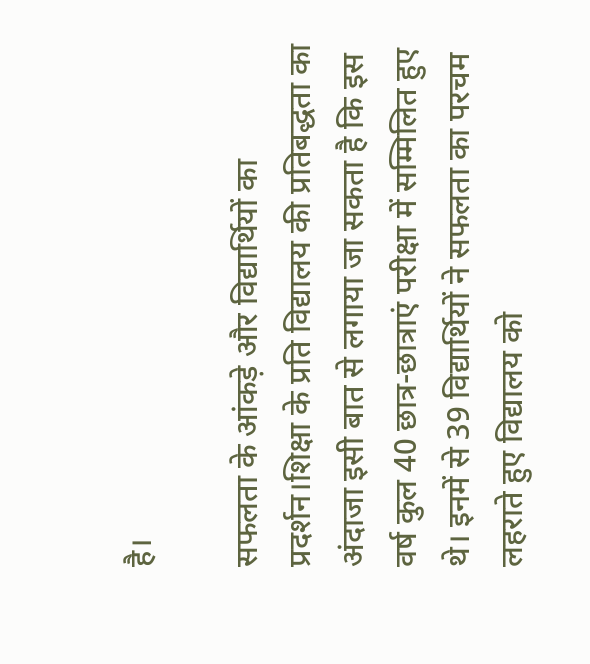है।

सफलता के आंकड़े और विद्यार्थियों का प्रदर्शन।शिक्षा के प्रति विद्यालय की प्रतिबद्धता का अंदाजा इसी बात से लगाया जा सकता है कि इस वर्ष कुल 40 छात्र-छात्राएं परीक्षा में सम्मिलित हुए थे। इनमें से 39 विद्यार्थियों ने सफलता का परचम लहराते हुए विद्यालय को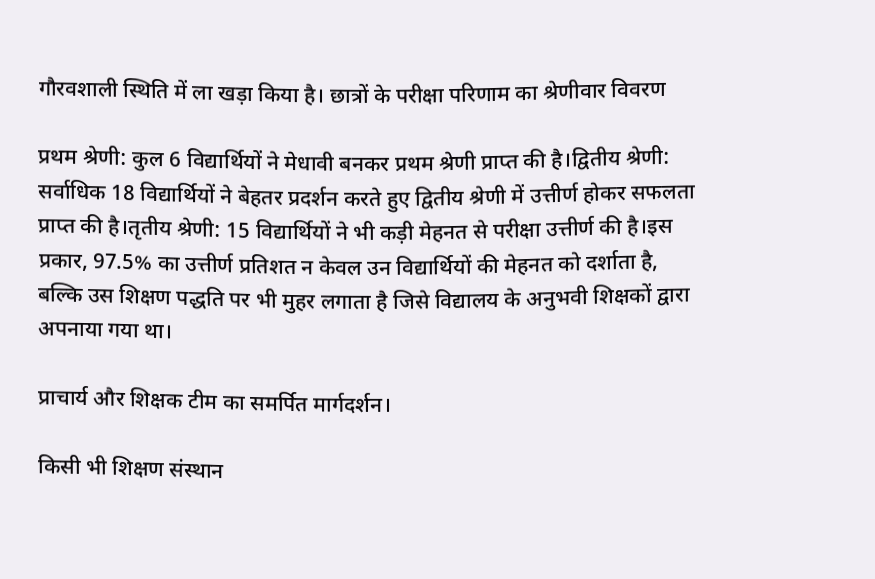गौरवशाली स्थिति में ला खड़ा किया है। छात्रों के परीक्षा परिणाम का श्रेणीवार विवरण

प्रथम श्रेणी: कुल 6 विद्यार्थियों ने मेधावी बनकर प्रथम श्रेणी प्राप्त की है।द्वितीय श्रेणी: सर्वाधिक 18 विद्यार्थियों ने बेहतर प्रदर्शन करते हुए द्वितीय श्रेणी में उत्तीर्ण होकर सफलता प्राप्त की है।तृतीय श्रेणी: 15 विद्यार्थियों ने भी कड़ी मेहनत से परीक्षा उत्तीर्ण की है।इस प्रकार, 97.5% का उत्तीर्ण प्रतिशत न केवल उन विद्यार्थियों की मेहनत को दर्शाता है, बल्कि उस शिक्षण पद्धति पर भी मुहर लगाता है जिसे विद्यालय के अनुभवी शिक्षकों द्वारा अपनाया गया था।

प्राचार्य और शिक्षक टीम का समर्पित मार्गदर्शन।

किसी भी शिक्षण संस्थान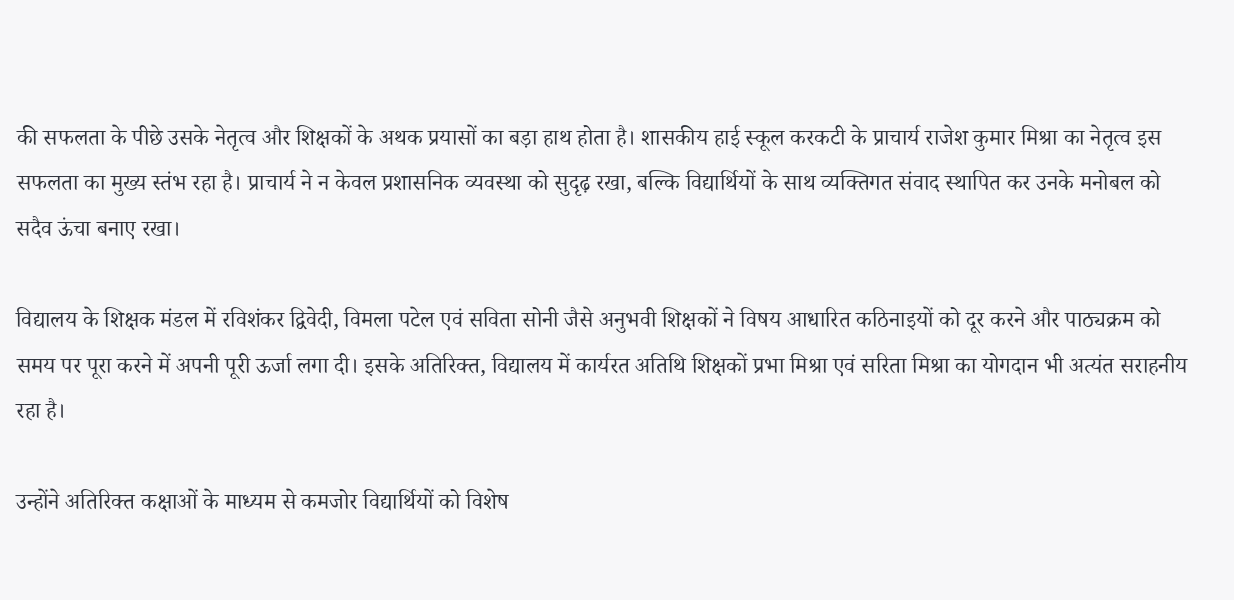की सफलता के पीछे उसके नेतृत्व और शिक्षकों के अथक प्रयासों का बड़ा हाथ होता है। शासकीय हाई स्कूल करकटी के प्राचार्य राजेश कुमार मिश्रा का नेतृत्व इस सफलता का मुख्य स्तंभ रहा है। प्राचार्य ने न केवल प्रशासनिक व्यवस्था को सुदृढ़ रखा, बल्कि विद्यार्थियों के साथ व्यक्तिगत संवाद स्थापित कर उनके मनोबल को सदैव ऊंचा बनाए रखा।

विद्यालय के शिक्षक मंडल में रविशंकर द्विवेदी, विमला पटेल एवं सविता सोनी जैसे अनुभवी शिक्षकों ने विषय आधारित कठिनाइयों को दूर करने और पाठ्यक्रम को समय पर पूरा करने में अपनी पूरी ऊर्जा लगा दी। इसके अतिरिक्त, विद्यालय में कार्यरत अतिथि शिक्षकों प्रभा मिश्रा एवं सरिता मिश्रा का योगदान भी अत्यंत सराहनीय रहा है।

उन्होंने अतिरिक्त कक्षाओं के माध्यम से कमजोर विद्यार्थियों को विशेष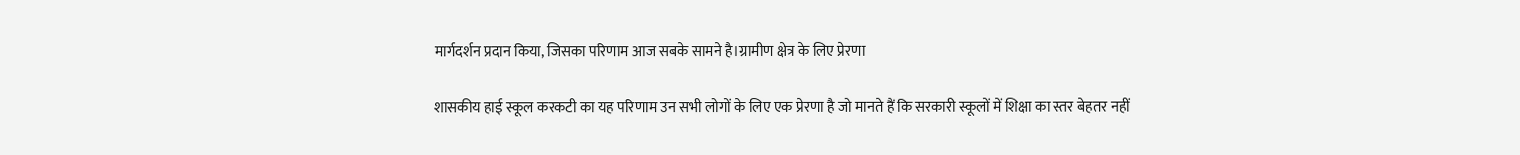मार्गदर्शन प्रदान किया, जिसका परिणाम आज सबके सामने है।ग्रामीण क्षेत्र के लिए प्रेरणा

शासकीय हाई स्कूल करकटी का यह परिणाम उन सभी लोगों के लिए एक प्रेरणा है जो मानते हैं कि सरकारी स्कूलों में शिक्षा का स्तर बेहतर नहीं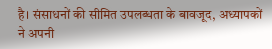है। संसाधनों की सीमित उपलब्धता के बावजूद, अध्यापकों ने अपनी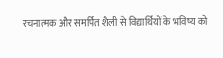रचनात्मक और समर्पित शैली से विद्यार्थियों के भविष्य को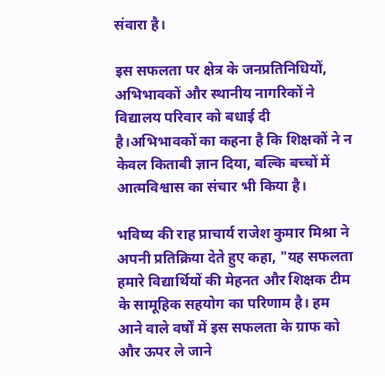संवारा है।

इस सफलता पर क्षेत्र के जनप्रतिनिधियों, अभिभावकों और स्थानीय नागरिकों ने विद्यालय परिवार को बधाई दी है।अभिभावकों का कहना है कि शिक्षकों ने न केवल किताबी ज्ञान दिया, बल्कि बच्चों में आत्मविश्वास का संचार भी किया है।

भविष्य की राह प्राचार्य राजेश कुमार मिश्रा ने अपनी प्रतिक्रिया देते हुए कहा, "यह सफलता हमारे विद्यार्थियों की मेहनत और शिक्षक टीम के सामूहिक सहयोग का परिणाम है। हम आने वाले वर्षों में इस सफलता के ग्राफ को और ऊपर ले जाने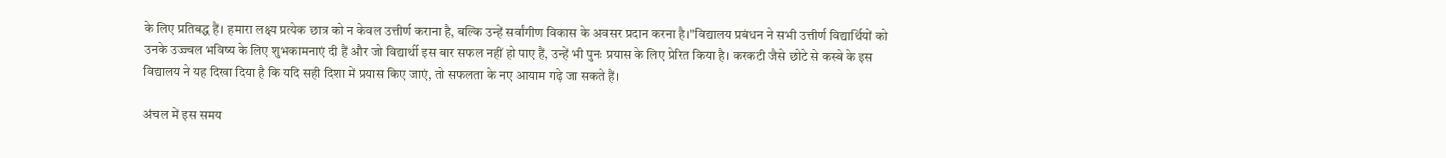के लिए प्रतिबद्ध हैं। हमारा लक्ष्य प्रत्येक छात्र को न केवल उत्तीर्ण कराना है, बल्कि उन्हें सर्वांगीण विकास के अवसर प्रदान करना है।"विद्यालय प्रबंधन ने सभी उत्तीर्ण विद्यार्थियों को उनके उज्ज्वल भविष्य के लिए शुभकामनाएं दी हैं और जो विद्यार्थी इस बार सफल नहीं हो पाए हैं, उन्हें भी पुनः प्रयास के लिए प्रेरित किया है। करकटी जैसे छोटे से कस्बे के इस विद्यालय ने यह दिखा दिया है कि यदि सही दिशा में प्रयास किए जाएं, तो सफलता के नए आयाम गढ़े जा सकते हैं।

अंचल में इस समय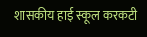शासकीय हाई स्कूल करकटी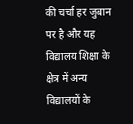की चर्चा हर जुबान पर है और यह विद्यालय शिक्षा के क्षेत्र में अन्य विद्यालयों के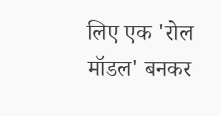लिए एक 'रोल मॉडल' बनकर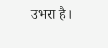उभरा है।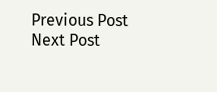Previous Post Next Post